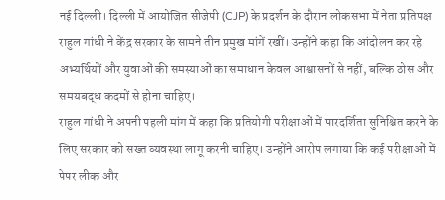नई दिल्ली। दिल्ली में आयोजित सीजेपी (CJP) के प्रदर्शन के दौरान लोकसभा में नेता प्रतिपक्ष राहुल गांधी ने केंद्र सरकार के सामने तीन प्रमुख मांगें रखीं। उन्होंने कहा कि आंदोलन कर रहे अभ्यर्थियों और युवाओं की समस्याओं का समाधान केवल आश्वासनों से नहीं, बल्कि ठोस और समयबद्ध कदमों से होना चाहिए।
राहुल गांधी ने अपनी पहली मांग में कहा कि प्रतियोगी परीक्षाओं में पारदर्शिता सुनिश्चित करने के लिए सरकार को सख्त व्यवस्था लागू करनी चाहिए। उन्होंने आरोप लगाया कि कई परीक्षाओं में पेपर लीक और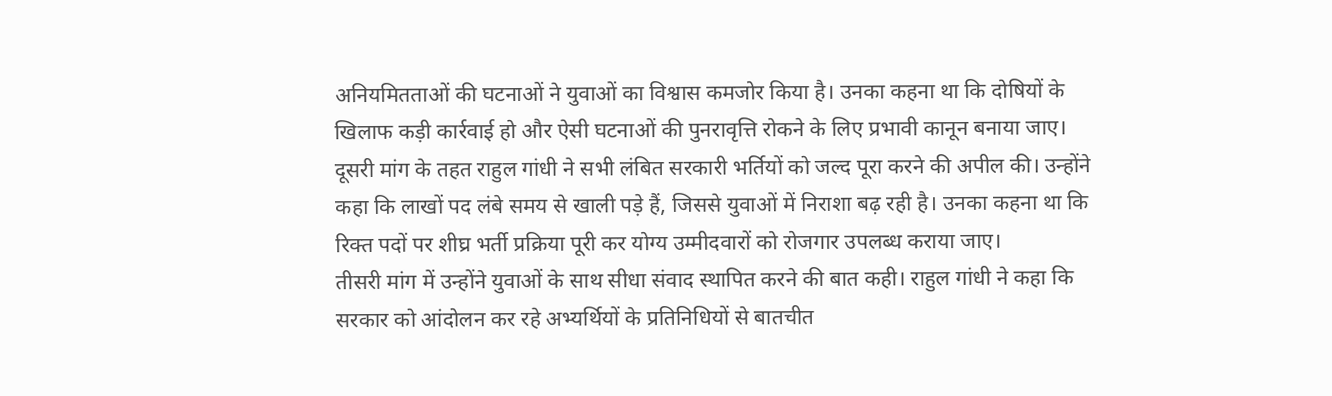अनियमितताओं की घटनाओं ने युवाओं का विश्वास कमजोर किया है। उनका कहना था कि दोषियों के खिलाफ कड़ी कार्रवाई हो और ऐसी घटनाओं की पुनरावृत्ति रोकने के लिए प्रभावी कानून बनाया जाए।
दूसरी मांग के तहत राहुल गांधी ने सभी लंबित सरकारी भर्तियों को जल्द पूरा करने की अपील की। उन्होंने कहा कि लाखों पद लंबे समय से खाली पड़े हैं, जिससे युवाओं में निराशा बढ़ रही है। उनका कहना था कि रिक्त पदों पर शीघ्र भर्ती प्रक्रिया पूरी कर योग्य उम्मीदवारों को रोजगार उपलब्ध कराया जाए।
तीसरी मांग में उन्होंने युवाओं के साथ सीधा संवाद स्थापित करने की बात कही। राहुल गांधी ने कहा कि सरकार को आंदोलन कर रहे अभ्यर्थियों के प्रतिनिधियों से बातचीत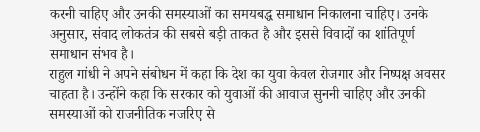करनी चाहिए और उनकी समस्याओं का समयबद्ध समाधान निकालना चाहिए। उनके अनुसार, संवाद लोकतंत्र की सबसे बड़ी ताकत है और इससे विवादों का शांतिपूर्ण समाधान संभव है।
राहुल गांधी ने अपने संबोधन में कहा कि देश का युवा केवल रोजगार और निष्पक्ष अवसर चाहता है। उन्होंने कहा कि सरकार को युवाओं की आवाज सुननी चाहिए और उनकी समस्याओं को राजनीतिक नजरिए से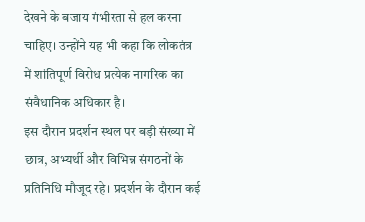देखने के बजाय गंभीरता से हल करना चाहिए। उन्होंने यह भी कहा कि लोकतंत्र में शांतिपूर्ण विरोध प्रत्येक नागरिक का संवैधानिक अधिकार है।
इस दौरान प्रदर्शन स्थल पर बड़ी संख्या में छात्र, अभ्यर्थी और विभिन्न संगठनों के प्रतिनिधि मौजूद रहे। प्रदर्शन के दौरान कई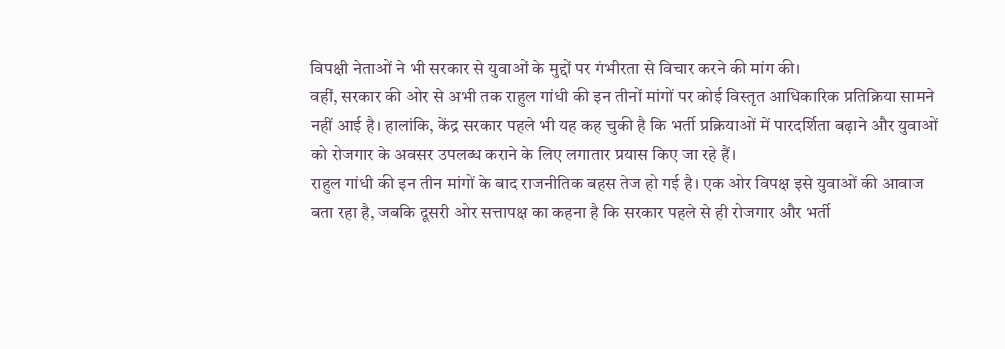विपक्षी नेताओं ने भी सरकार से युवाओं के मुद्दों पर गंभीरता से विचार करने की मांग की।
वहीं, सरकार की ओर से अभी तक राहुल गांधी की इन तीनों मांगों पर कोई विस्तृत आधिकारिक प्रतिक्रिया सामने नहीं आई है। हालांकि, केंद्र सरकार पहले भी यह कह चुकी है कि भर्ती प्रक्रियाओं में पारदर्शिता बढ़ाने और युवाओं को रोजगार के अवसर उपलब्ध कराने के लिए लगातार प्रयास किए जा रहे हैं।
राहुल गांधी की इन तीन मांगों के बाद राजनीतिक बहस तेज हो गई है। एक ओर विपक्ष इसे युवाओं की आवाज बता रहा है, जबकि दूसरी ओर सत्तापक्ष का कहना है कि सरकार पहले से ही रोजगार और भर्ती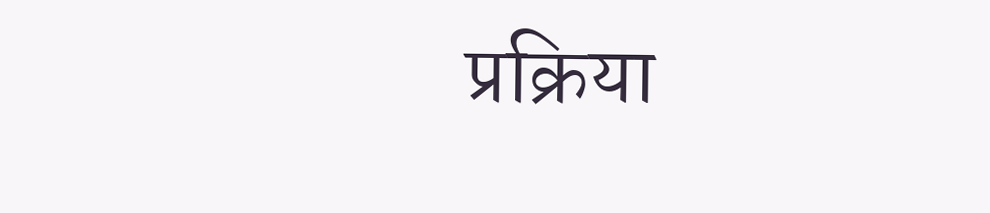प्रक्रिया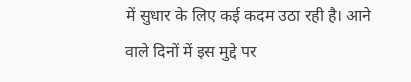में सुधार के लिए कई कदम उठा रही है। आने वाले दिनों में इस मुद्दे पर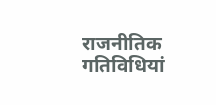राजनीतिक गतिविधियां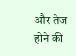और तेज होने की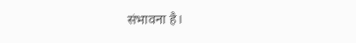संभावना है।